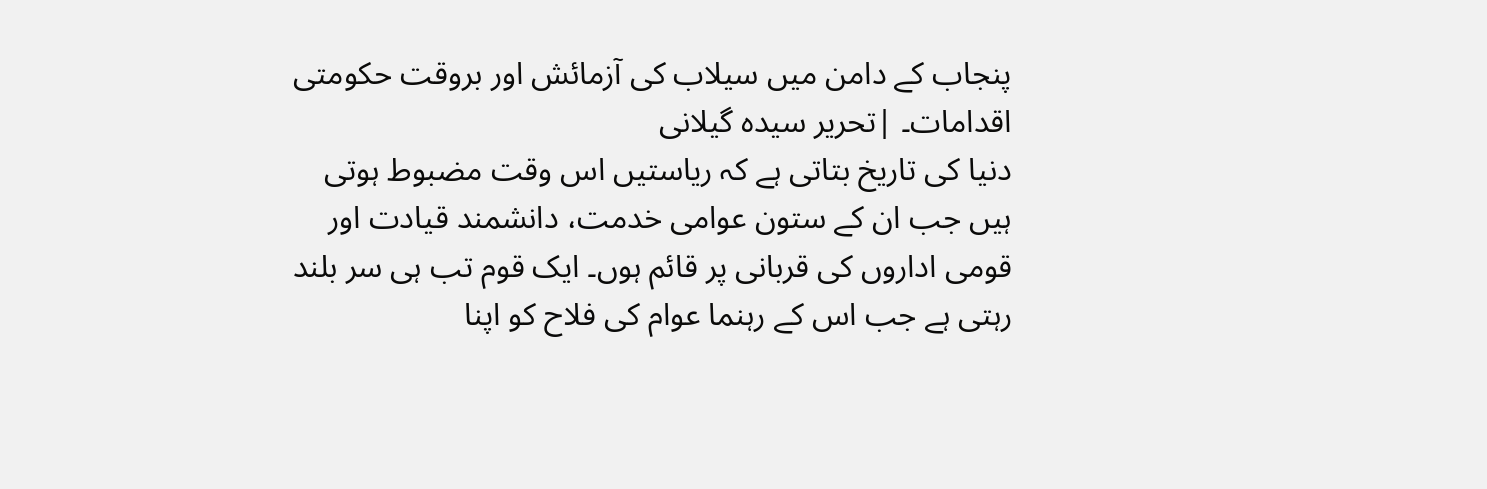پنجاب کے دامن میں سیلاب کی آزمائش اور بروقت حکومتی اقدامات۔ |تحریر سیدہ گیلانی
دنیا کی تاریخ بتاتی ہے کہ ریاستیں اس وقت مضبوط ہوتی ہیں جب ان کے ستون عوامی خدمت، دانشمند قیادت اور قومی اداروں کی قربانی پر قائم ہوں۔ ایک قوم تب ہی سر بلند رہتی ہے جب اس کے رہنما عوام کی فلاح کو اپنا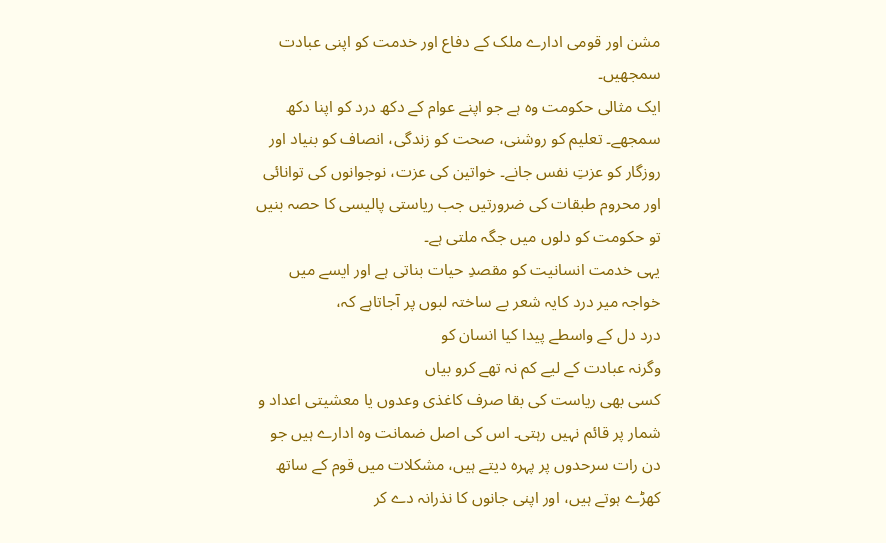مشن اور قومی ادارے ملک کے دفاع اور خدمت کو اپنی عبادت سمجھیں۔
ایک مثالی حکومت وہ ہے جو اپنے عوام کے دکھ درد کو اپنا دکھ سمجھے۔ تعلیم کو روشنی، صحت کو زندگی، انصاف کو بنیاد اور روزگار کو عزتِ نفس جانے۔ خواتین کی عزت، نوجوانوں کی توانائی اور محروم طبقات کی ضرورتیں جب ریاستی پالیسی کا حصہ بنیں تو حکومت کو دلوں میں جگہ ملتی ہے۔
یہی خدمت انسانیت کو مقصدِ حیات بناتی ہے اور ایسے میں خواجہ میر درد کایہ شعر بے ساختہ لبوں پر آجاتاہے کہ،
درد دل کے واسطے پیدا کیا انسان کو
وگرنہ عبادت کے لیے کم نہ تھے کرو بیاں
کسی بھی ریاست کی بقا صرف کاغذی وعدوں یا معشیتی اعداد و شمار پر قائم نہیں رہتی۔ اس کی اصل ضمانت وہ ادارے ہیں جو دن رات سرحدوں پر پہرہ دیتے ہیں، مشکلات میں قوم کے ساتھ کھڑے ہوتے ہیں، اور اپنی جانوں کا نذرانہ دے کر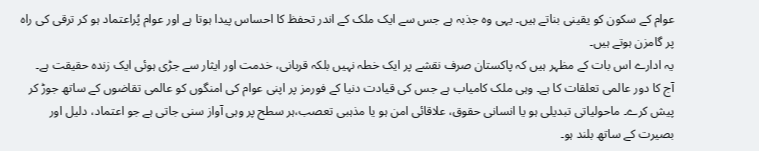عوام کے سکون کو یقینی بناتے ہیں۔ یہی وہ جذبہ ہے جس سے ایک ملک کے اندر تحفظ کا احساس پیدا ہوتا ہے اور عوام پُراعتماد ہو کر ترقی کی راہ پر گامزن ہوتے ہیں۔
یہ ادارے اس بات کے مظہر ہیں کہ پاکستان صرف نقشے پر ایک خطہ نہیں بلکہ قربانی، خدمت اور ایثار سے جڑی ہوئی ایک زندہ حقیقت ہے۔
آج کا دور عالمی تعلقات کا ہے۔ وہی ملک کامیاب ہے جس کی قیادت دنیا کے فورمز پر اپنی عوام کی امنگوں کو عالمی تقاضوں کے ساتھ جوڑ کر پیش کرے۔ ماحولیاتی تبدیلی ہو یا انسانی حقوق، علاقائی امن ہو یا مذہبی تعصب،ہر سطح پر وہی آواز سنی جاتی ہے جو اعتماد، دلیل اور بصیرت کے ساتھ بلند ہو۔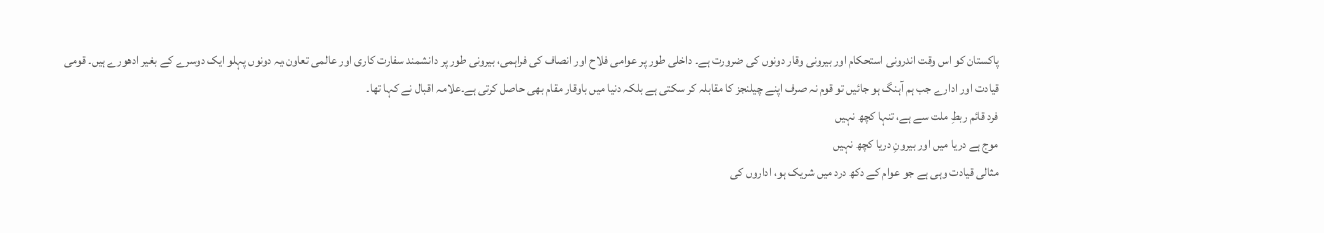پاکستان کو اس وقت اندرونی استحکام اور بیرونی وقار دونوں کی ضرورت ہے۔ داخلی طور پر عوامی فلاح اور انصاف کی فراہمی، بیرونی طور پر دانشمند سفارت کاری اور عالمی تعاون،یہ دونوں پہلو ایک دوسرے کے بغیر ادھورے ہیں۔ قومی قیادت اور ادارے جب ہم آہنگ ہو جائیں تو قوم نہ صرف اپنے چیلنجز کا مقابلہ کر سکتی ہے بلکہ دنیا میں باوقار مقام بھی حاصل کرتی ہے۔علامہ اقبال نے کہا تھا۔
فرد قائم ربطِ ملت سے ہے، تنہا کچھ نہیں
موج ہے دریا میں اور بیرونِ دریا کچھ نہیں
مثالی قیادت وہی ہے جو عوام کے دکھ درد میں شریک ہو، اداروں کی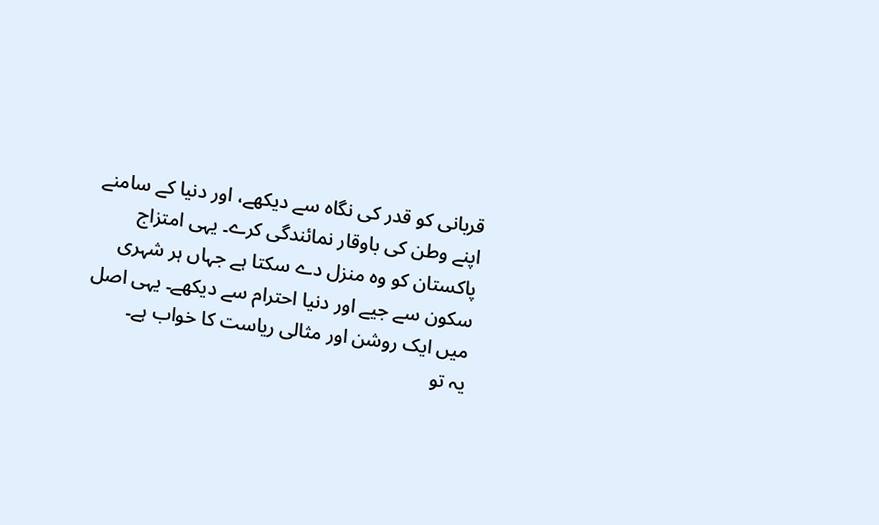قربانی کو قدر کی نگاہ سے دیکھے، اور دنیا کے سامنے اپنے وطن کی باوقار نمائندگی کرے۔ یہی امتزاج پاکستان کو وہ منزل دے سکتا ہے جہاں ہر شہری سکون سے جیے اور دنیا احترام سے دیکھے۔ یہی اصل میں ایک روشن اور مثالی ریاست کا خواب ہے۔
یہ تو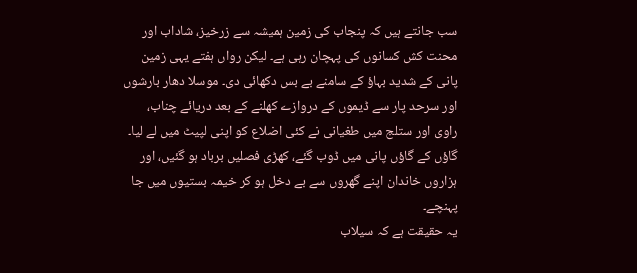سب جانتے ہیں کہ پنجاب کی زمین ہمیشہ سے زرخیز، شاداب اور محنت کش کسانوں کی پہچان رہی ہے۔ لیکن رواں ہفتے یہی زمین پانی کے شدید بہاؤ کے سامنے بے بس دکھائی دی۔ موسلا دھار بارشوں اور سرحد پار سے ڈیموں کے دروازے کھلنے کے بعد دریائے چناب، راوی اور ستلج میں طغیانی نے کئی اضلاع کو اپنی لپیٹ میں لے لیا۔ گاؤں کے گاؤں پانی میں ڈوب گئے، کھڑی فصلیں برباد ہو گئیں، اور ہزاروں خاندان اپنے گھروں سے بے دخل ہو کر خیمہ بستیوں میں جا پہنچے۔
یہ حقیقت ہے کہ سیلاب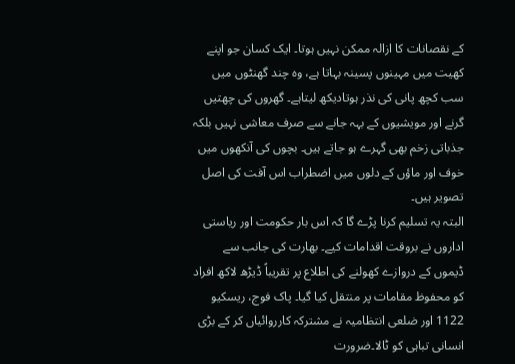کے نقصانات کا ازالہ ممکن نہیں ہوتا۔ ایک کسان جو اپنے کھیت میں مہینوں پسینہ بہاتا ہے، وہ چند گھنٹوں میں سب کچھ پانی کی نذر ہوتادیکھ لیتاہے۔ گھروں کی چھتیں گرنے اور مویشیوں کے بہہ جانے سے صرف معاشی نہیں بلکہ جذباتی زخم بھی گہرے ہو جاتے ہیں۔ بچوں کی آنکھوں میں خوف اور ماؤں کے دلوں میں اضطراب اس آفت کی اصل تصویر ہیں۔
البتہ یہ تسلیم کرنا پڑے گا کہ اس بار حکومت اور ریاستی اداروں نے بروقت اقدامات کیے۔ بھارت کی جانب سے ڈیموں کے دروازے کھولنے کی اطلاع پر تقریباً ڈیڑھ لاکھ افراد کو محفوظ مقامات پر منتقل کیا گیا۔ پاک فوج، ریسکیو 1122 اور ضلعی انتظامیہ نے مشترکہ کارروائیاں کر کے بڑی انسانی تباہی کو ٹالا۔ضرورت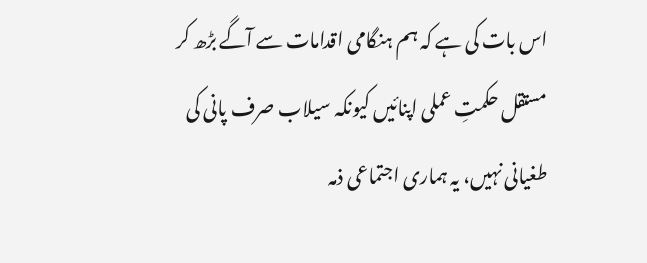اس بات کی ہے کہ ہم ہنگامی اقدامات سے آگے بڑھ کر مستقل حکمتِ عملی اپنائیں کیونکہ سیلاب صرف پانی کی طغیانی نہیں، یہ ہماری اجتماعی ذمہ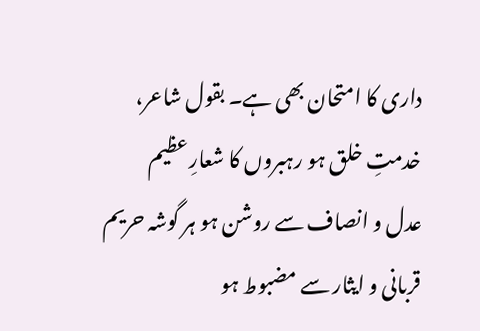داری کا امتحان بھی ہے۔ بقول شاعر،
خدمتِ خلق ہو رہبروں کا شعارِ عظیم
عدل و انصاف سے روشن ہو ہر گوشہ حریم
قربانی و ایثار سے مضبوط ہو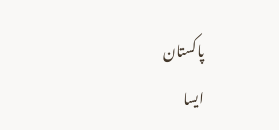پاکستان
ایسا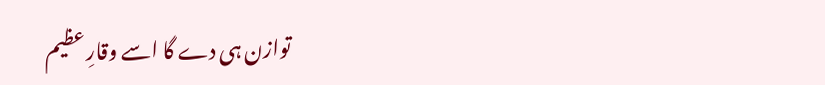توازن ہی دے گا اسے وقارِ عظیم